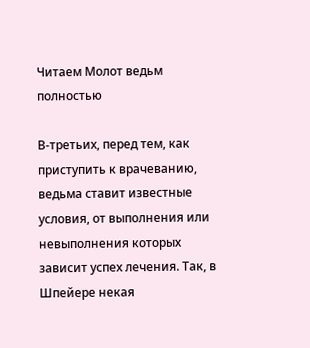Читаем Молот ведьм полностью

В-третьих, перед тем, как приступить к врачеванию, ведьма ставит известные условия, от выполнения или невыполнения которых зависит успех лечения. Так, в Шпейере некая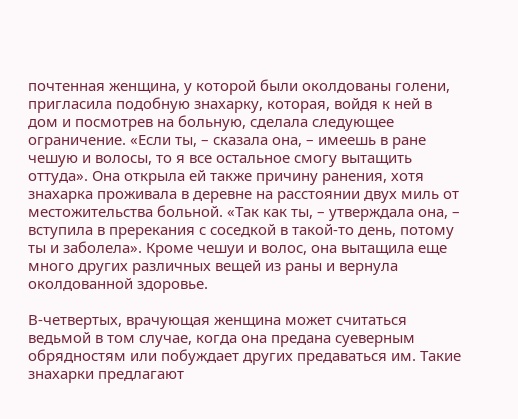почтенная женщина, у которой были околдованы голени, пригласила подобную знахарку, которая, войдя к ней в дом и посмотрев на больную, сделала следующее ограничение. «Если ты, – сказала она, – имеешь в ране чешую и волосы, то я все остальное смогу вытащить оттуда». Она открыла ей также причину ранения, хотя знахарка проживала в деревне на расстоянии двух миль от местожительства больной. «Так как ты, – утверждала она, – вступила в пререкания с соседкой в такой-то день, потому ты и заболела». Кроме чешуи и волос, она вытащила еще много других различных вещей из раны и вернула околдованной здоровье.

В-четвертых, врачующая женщина может считаться ведьмой в том случае, когда она предана суеверным обрядностям или побуждает других предаваться им. Такие знахарки предлагают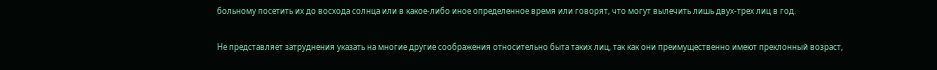больному посетить их до восхода солнца или в какое-либо иное определенное время или говорят, что могут вылечить лишь двух-трех лиц в год.

Не представляет затруднения указать на многие другие соображения относительно быта таких лиц, так как они преимущественно имеют преклонный возраст,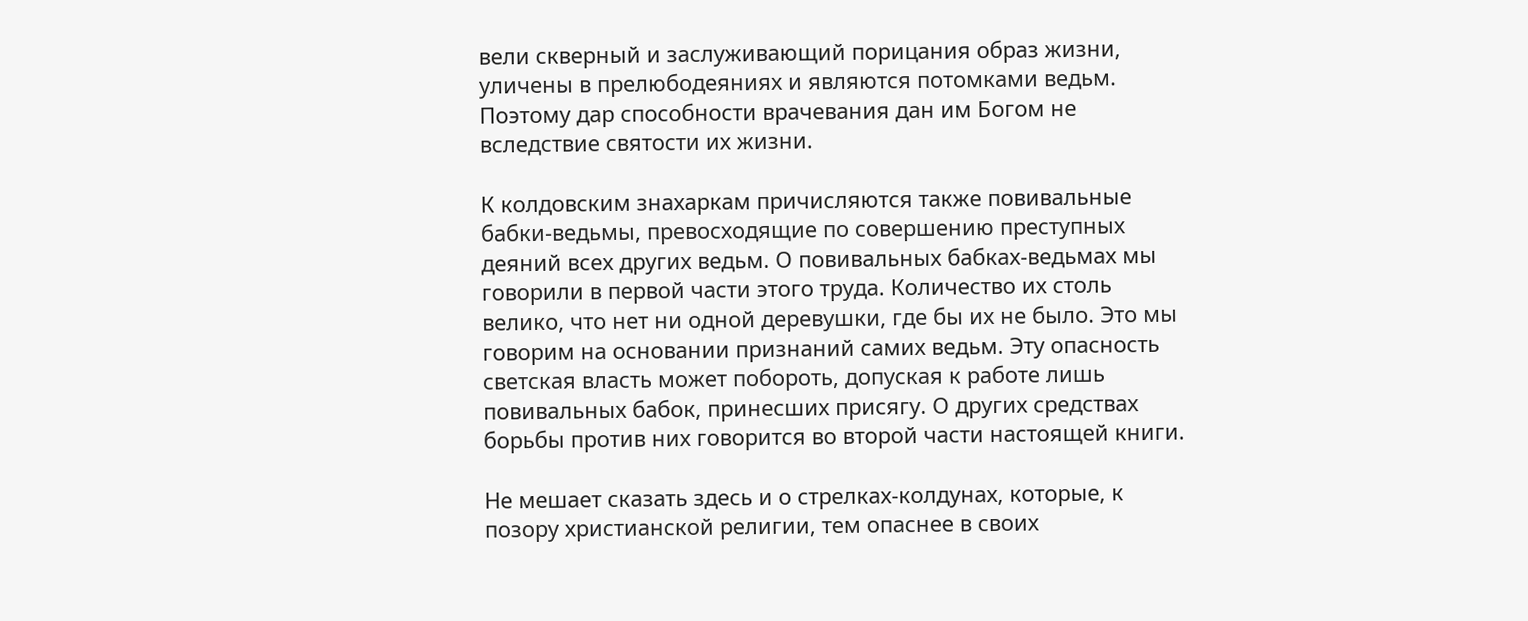вели скверный и заслуживающий порицания образ жизни, уличены в прелюбодеяниях и являются потомками ведьм. Поэтому дар способности врачевания дан им Богом не вследствие святости их жизни.

К колдовским знахаркам причисляются также повивальные бабки-ведьмы, превосходящие по совершению преступных деяний всех других ведьм. О повивальных бабках-ведьмах мы говорили в первой части этого труда. Количество их столь велико, что нет ни одной деревушки, где бы их не было. Это мы говорим на основании признаний самих ведьм. Эту опасность светская власть может побороть, допуская к работе лишь повивальных бабок, принесших присягу. О других средствах борьбы против них говорится во второй части настоящей книги.

Не мешает сказать здесь и о стрелках-колдунах, которые, к позору христианской религии, тем опаснее в своих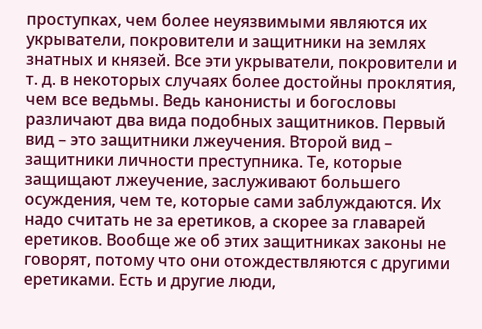проступках, чем более неуязвимыми являются их укрыватели, покровители и защитники на землях знатных и князей. Все эти укрыватели, покровители и т. д. в некоторых случаях более достойны проклятия, чем все ведьмы. Ведь канонисты и богословы различают два вида подобных защитников. Первый вид – это защитники лжеучения. Второй вид – защитники личности преступника. Те, которые защищают лжеучение, заслуживают большего осуждения, чем те, которые сами заблуждаются. Их надо считать не за еретиков, а скорее за главарей еретиков. Вообще же об этих защитниках законы не говорят, потому что они отождествляются с другими еретиками. Есть и другие люди,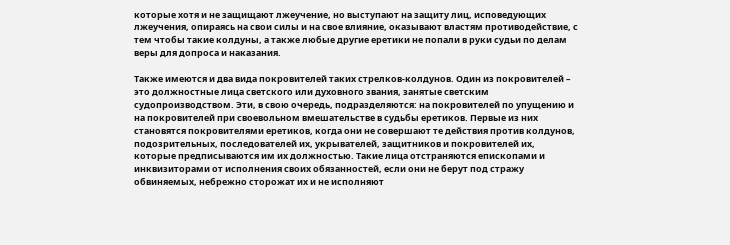которые хотя и не защищают лжеучение, но выступают на защиту лиц, исповедующих лжеучения, опираясь на свои силы и на свое влияние, оказывают властям противодействие, с тем чтобы такие колдуны, а также любые другие еретики не попали в руки судьи по делам веры для допроса и наказания.

Также имеются и два вида покровителей таких стрелков-колдунов. Один из покровителей – это должностные лица светского или духовного звания, занятые светским судопроизводством. Эти, в свою очередь, подразделяются: на покровителей по упущению и на покровителей при своевольном вмешательстве в судьбы еретиков. Первые из них становятся покровителями еретиков, когда они не совершают те действия против колдунов, подозрительных, последователей их, укрывателей, защитников и покровителей их, которые предписываются им их должностью. Такие лица отстраняются епископами и инквизиторами от исполнения своих обязанностей, если они не берут под стражу обвиняемых, небрежно сторожат их и не исполняют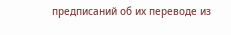предписаний об их переводе из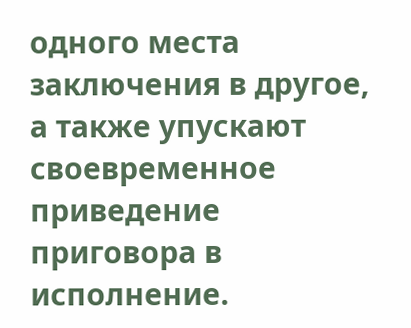одного места заключения в другое, а также упускают своевременное приведение приговора в исполнение.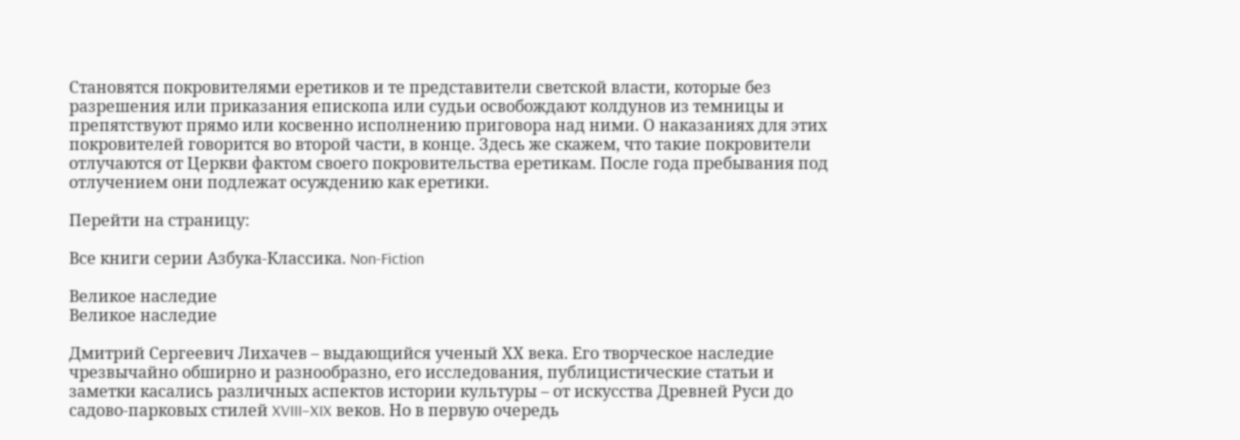Становятся покровителями еретиков и те представители светской власти, которые без разрешения или приказания епископа или судьи освобождают колдунов из темницы и препятствуют прямо или косвенно исполнению приговора над ними. О наказаниях для этих покровителей говорится во второй части, в конце. Здесь же скажем, что такие покровители отлучаются от Церкви фактом своего покровительства еретикам. После года пребывания под отлучением они подлежат осуждению как еретики.

Перейти на страницу:

Все книги серии Азбука-Классика. Non-Fiction

Великое наследие
Великое наследие

Дмитрий Сергеевич Лихачев – выдающийся ученый ХХ века. Его творческое наследие чрезвычайно обширно и разнообразно, его исследования, публицистические статьи и заметки касались различных аспектов истории культуры – от искусства Древней Руси до садово-парковых стилей XVIII–XIX веков. Но в первую очередь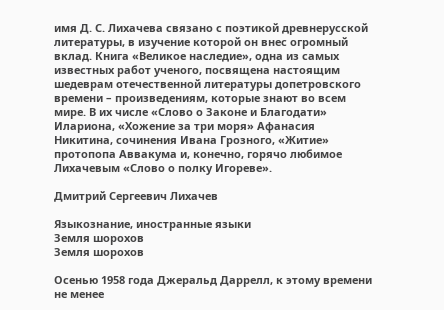имя Д. С. Лихачева связано с поэтикой древнерусской литературы, в изучение которой он внес огромный вклад. Книга «Великое наследие», одна из самых известных работ ученого, посвящена настоящим шедеврам отечественной литературы допетровского времени – произведениям, которые знают во всем мире. В их числе «Слово о Законе и Благодати» Илариона, «Хожение за три моря» Афанасия Никитина, сочинения Ивана Грозного, «Житие» протопопа Аввакума и, конечно, горячо любимое Лихачевым «Слово о полку Игореве».

Дмитрий Сергеевич Лихачев

Языкознание, иностранные языки
Земля шорохов
Земля шорохов

Осенью 1958 года Джеральд Даррелл, к этому времени не менее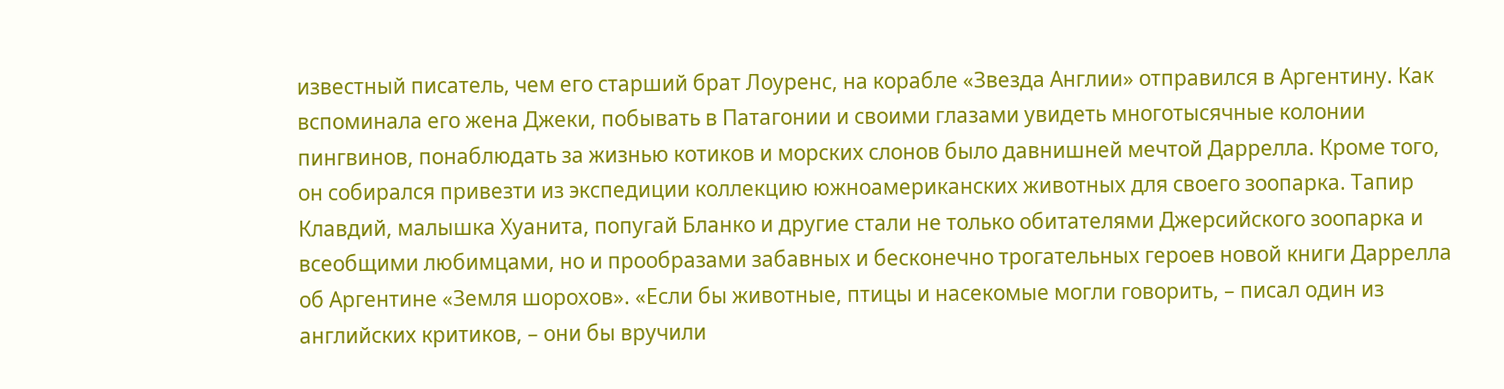известный писатель, чем его старший брат Лоуренс, на корабле «Звезда Англии» отправился в Аргентину. Как вспоминала его жена Джеки, побывать в Патагонии и своими глазами увидеть многотысячные колонии пингвинов, понаблюдать за жизнью котиков и морских слонов было давнишней мечтой Даррелла. Кроме того, он собирался привезти из экспедиции коллекцию южноамериканских животных для своего зоопарка. Тапир Клавдий, малышка Хуанита, попугай Бланко и другие стали не только обитателями Джерсийского зоопарка и всеобщими любимцами, но и прообразами забавных и бесконечно трогательных героев новой книги Даррелла об Аргентине «Земля шорохов». «Если бы животные, птицы и насекомые могли говорить, – писал один из английских критиков, – они бы вручили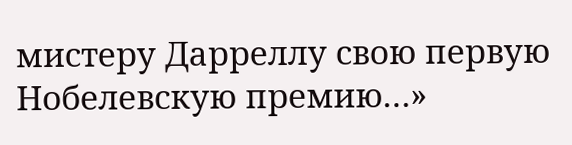мистеру Дарреллу свою первую Нобелевскую премию…»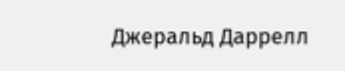Джеральд Даррелл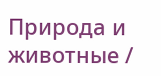Природа и животные /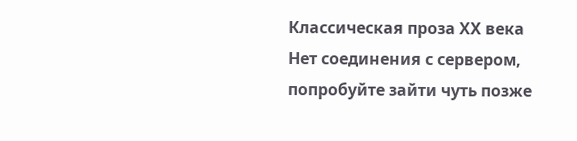Классическая проза ХX века
Нет соединения с сервером, попробуйте зайти чуть позже